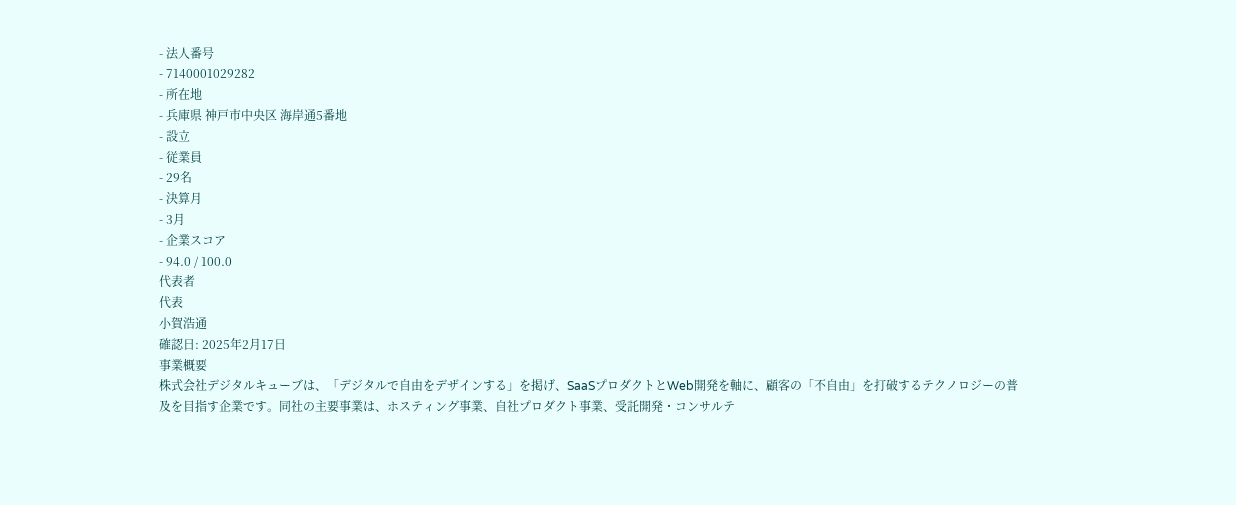- 法人番号
- 7140001029282
- 所在地
- 兵庫県 神戸市中央区 海岸通5番地
- 設立
- 従業員
- 29名
- 決算月
- 3月
- 企業スコア
- 94.0 / 100.0
代表者
代表
小賀浩通
確認日: 2025年2月17日
事業概要
株式会社デジタルキューブは、「デジタルで自由をデザインする」を掲げ、SaaSプロダクトとWeb開発を軸に、顧客の「不自由」を打破するテクノロジーの普及を目指す企業です。同社の主要事業は、ホスティング事業、自社プロダクト事業、受託開発・コンサルテ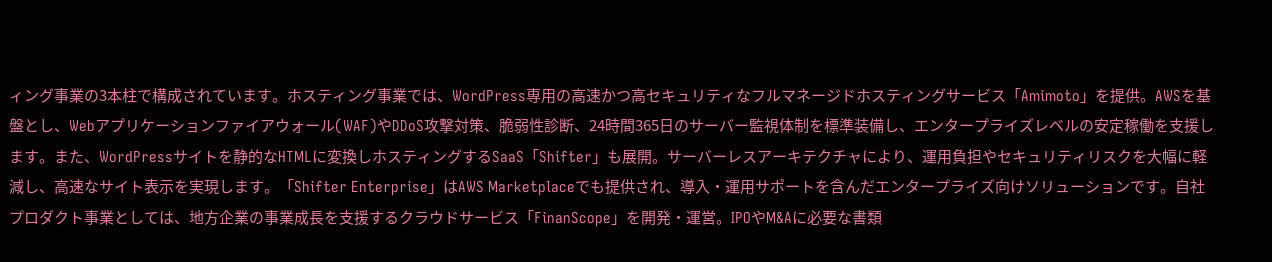ィング事業の3本柱で構成されています。ホスティング事業では、WordPress専用の高速かつ高セキュリティなフルマネージドホスティングサービス「Amimoto」を提供。AWSを基盤とし、Webアプリケーションファイアウォール(WAF)やDDoS攻撃対策、脆弱性診断、24時間365日のサーバー監視体制を標準装備し、エンタープライズレベルの安定稼働を支援します。また、WordPressサイトを静的なHTMLに変換しホスティングするSaaS「Shifter」も展開。サーバーレスアーキテクチャにより、運用負担やセキュリティリスクを大幅に軽減し、高速なサイト表示を実現します。「Shifter Enterprise」はAWS Marketplaceでも提供され、導入・運用サポートを含んだエンタープライズ向けソリューションです。自社プロダクト事業としては、地方企業の事業成長を支援するクラウドサービス「FinanScope」を開発・運営。IPOやM&Aに必要な書類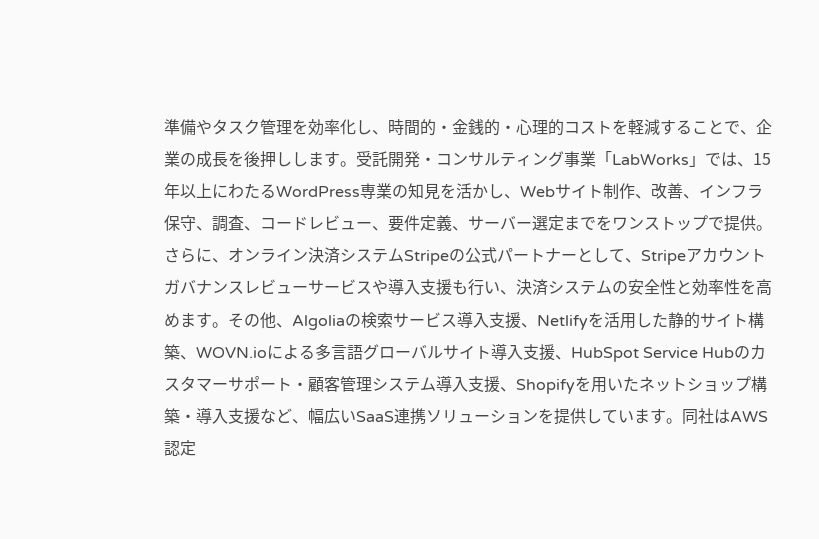準備やタスク管理を効率化し、時間的・金銭的・心理的コストを軽減することで、企業の成長を後押しします。受託開発・コンサルティング事業「LabWorks」では、15年以上にわたるWordPress専業の知見を活かし、Webサイト制作、改善、インフラ保守、調査、コードレビュー、要件定義、サーバー選定までをワンストップで提供。さらに、オンライン決済システムStripeの公式パートナーとして、Stripeアカウントガバナンスレビューサービスや導入支援も行い、決済システムの安全性と効率性を高めます。その他、Algoliaの検索サービス導入支援、Netlifyを活用した静的サイト構築、WOVN.ioによる多言語グローバルサイト導入支援、HubSpot Service Hubのカスタマーサポート・顧客管理システム導入支援、Shopifyを用いたネットショップ構築・導入支援など、幅広いSaaS連携ソリューションを提供しています。同社はAWS認定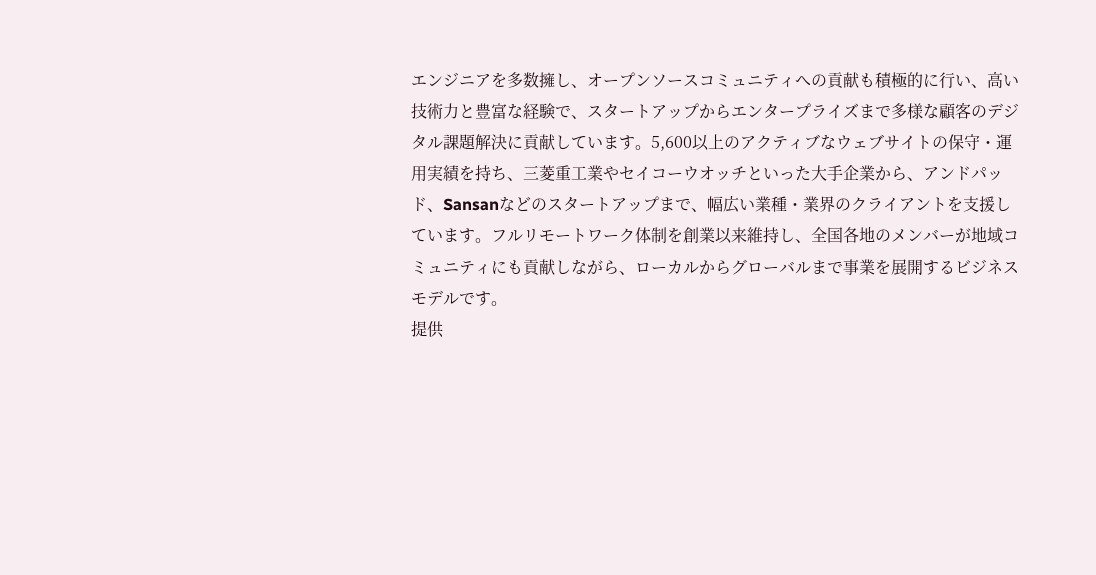エンジニアを多数擁し、オープンソースコミュニティへの貢献も積極的に行い、高い技術力と豊富な経験で、スタートアップからエンタープライズまで多様な顧客のデジタル課題解決に貢献しています。5,600以上のアクティブなウェブサイトの保守・運用実績を持ち、三菱重工業やセイコーウオッチといった大手企業から、アンドパッド、Sansanなどのスタートアップまで、幅広い業種・業界のクライアントを支援しています。フルリモートワーク体制を創業以来維持し、全国各地のメンバーが地域コミュニティにも貢献しながら、ローカルからグローバルまで事業を展開するビジネスモデルです。
提供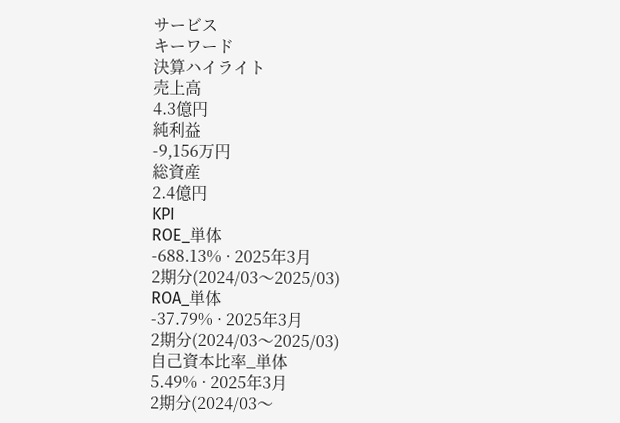サービス
キーワード
決算ハイライト
売上高
4.3億円
純利益
-9,156万円
総資産
2.4億円
KPI
ROE_単体
-688.13% · 2025年3月
2期分(2024/03〜2025/03)
ROA_単体
-37.79% · 2025年3月
2期分(2024/03〜2025/03)
自己資本比率_単体
5.49% · 2025年3月
2期分(2024/03〜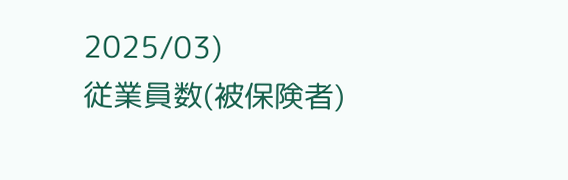2025/03)
従業員数(被保険者)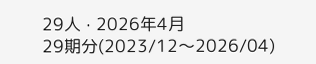29人 · 2026年4月
29期分(2023/12〜2026/04)